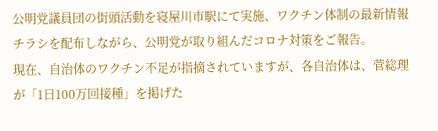公明党議員団の街頭活動を寝屋川市駅にて実施、ワクチン体制の最新情報チラシを配布しながら、公明党が取り組んだコロナ対策をご報告。
現在、自治体のワクチン不足が指摘されていますが、各自治体は、菅総理が「1日100万回接種」を掲げた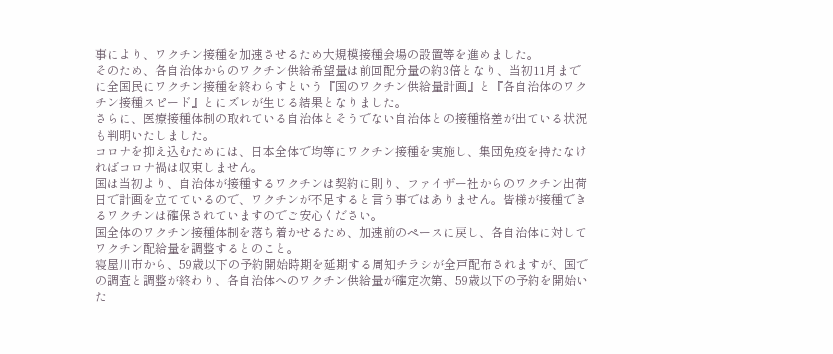事により、ワクチン接種を加速させるため大規模接種会場の設置等を進めました。
そのため、各自治体からのワクチン供給希望量は前回配分量の約3倍となり、当初11月までに全国民にワクチン接種を終わらすという『国のワクチン供給量計画』と『各自治体のワクチン接種スピード』とにズレが生じる結果となりました。
さらに、医療接種体制の取れている自治体とそうでない自治体との接種格差が出ている状況も判明いたしました。
コロナを抑え込むためには、日本全体で均等にワクチン接種を実施し、集団免疫を持たなければコロナ禍は収束しません。
国は当初より、自治体が接種するワクチンは契約に則り、ファイザー社からのワクチン出荷日で計画を立てているので、ワクチンが不足すると言う事ではありません。皆様が接種できるワクチンは確保されていますのでご安心ください。
国全体のワクチン接種体制を落ち着かせるため、加速前のペースに戻し、各自治体に対してワクチン配給量を調整するとのこと。
寝屋川市から、59歳以下の予約開始時期を延期する周知チラシが全戸配布されますが、国での調査と調整が終わり、各自治体へのワクチン供給量が確定次第、59歳以下の予約を開始いた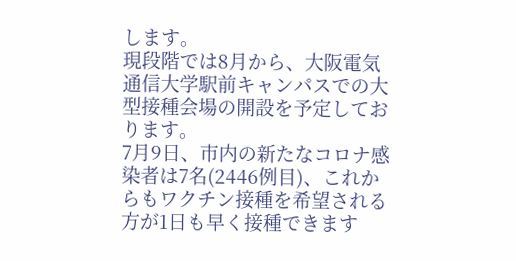します。
現段階では8月から、大阪電気通信大学駅前キャンパスでの大型接種会場の開設を予定しております。
7月9日、市内の新たなコロナ感染者は7名(2446例目)、これからもワクチン接種を希望される方が1日も早く接種できます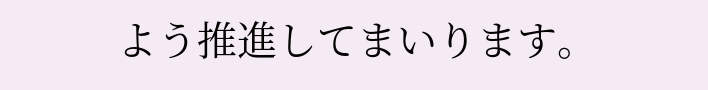よう推進してまいります。